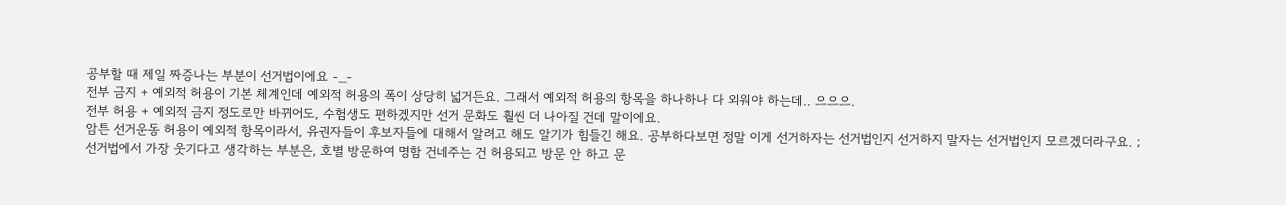공부할 때 제일 짜증나는 부분이 선거법이에요 -_-
전부 금지 + 예외적 허용이 기본 체계인데 예외적 허용의 폭이 상당히 넓거든요. 그래서 예외적 허용의 항목을 하나하나 다 외워야 하는데.. 으으으.
전부 허용 + 예외적 금지 정도로만 바뀌어도, 수험생도 편하겠지만 선거 문화도 훨씬 더 나아질 건데 말이에요.
암튼 선거운동 허용이 예외적 항목이라서, 유권자들이 후보자들에 대해서 알려고 해도 알기가 힘들긴 해요. 공부하다보면 정말 이게 선거하자는 선거법인지 선거하지 말자는 선거법인지 모르겠더라구요. ;
선거법에서 가장 웃기다고 생각하는 부분은, 호별 방문하여 명함 건네주는 건 허용되고 방문 안 하고 문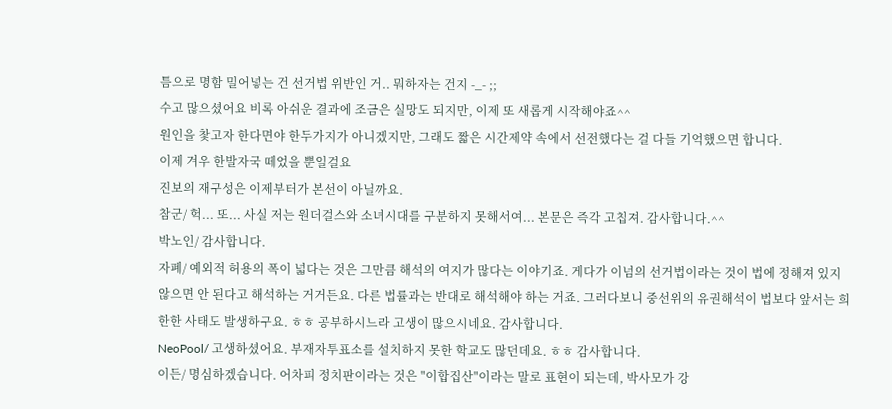틈으로 명함 밀어넣는 건 선거법 위반인 거.. 뭐하자는 건지 -_- ;;
수고 많으셨어요 비록 아쉬운 결과에 조금은 실망도 되지만, 이제 또 새롭게 시작해야죠^^
원인을 찿고자 한다면야 한두가지가 아니겠지만, 그래도 짧은 시간제약 속에서 선전했다는 걸 다들 기억했으면 합니다.
이제 겨우 한발자국 떼었을 뿐일걸요
진보의 재구성은 이제부터가 본선이 아닐까요.
참군/ 헉... 또... 사실 저는 원더걸스와 소녀시대를 구분하지 못해서여... 본문은 즉각 고칩져. 감사합니다.^^
박노인/ 감사합니다.
자폐/ 예외적 허용의 폭이 넓다는 것은 그만큼 해석의 여지가 많다는 이야기죠. 게다가 이넘의 선거법이라는 것이 법에 정해져 있지 않으면 안 된다고 해석하는 거거든요. 다른 법률과는 반대로 해석해야 하는 거죠. 그러다보니 중선위의 유권해석이 법보다 앞서는 희한한 사태도 발생하구요. ㅎㅎ 공부하시느라 고생이 많으시네요. 감사합니다.
NeoPool/ 고생하셨어요. 부재자투표소를 설치하지 못한 학교도 많던데요. ㅎㅎ 감사합니다.
이든/ 명심하겠습니다. 어차피 정치판이라는 것은 "이합집산"이라는 말로 표현이 되는데, 박사모가 강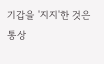기갑을 '지지'한 것은 통상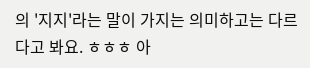의 '지지'라는 말이 가지는 의미하고는 다르다고 봐요. ㅎㅎㅎ 아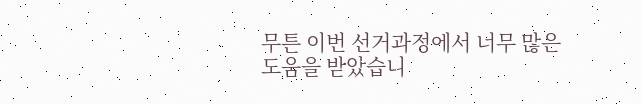무튼 이번 선거과정에서 너무 많은 도움을 받았습니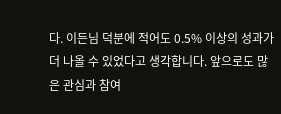다. 이든님 덕분에 적어도 0.5% 이상의 성과가 더 나올 수 있었다고 생각합니다. 앞으로도 많은 관심과 참여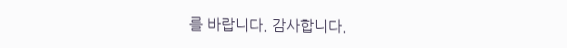를 바랍니다. 감사합니다.